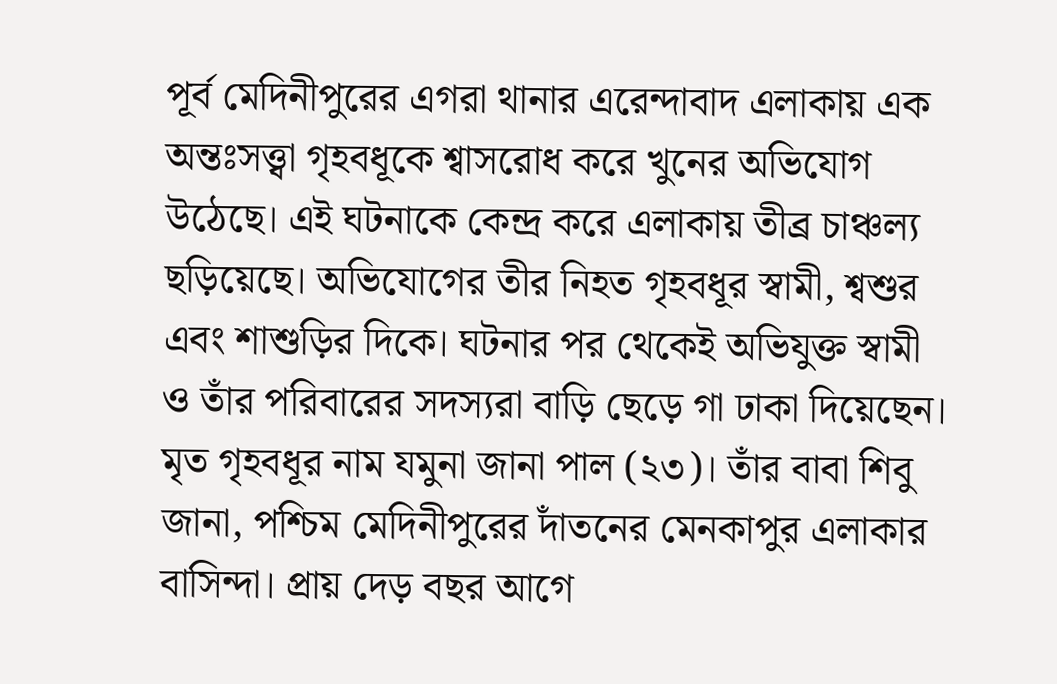পূর্ব মেদিনীপুরের এগরা থানার এরেন্দাবাদ এলাকায় এক অন্তঃসত্ত্বা গৃহবধূকে শ্বাসরোধ করে খুনের অভিযোগ উঠেছে। এই ঘটনাকে কেন্দ্র করে এলাকায় তীব্র চাঞ্চল্য ছড়িয়েছে। অভিযোগের তীর নিহত গৃহবধূর স্বামী, শ্বশুর এবং শাশুড়ির দিকে। ঘটনার পর থেকেই অভিযুক্ত স্বামী ও তাঁর পরিবারের সদস্যরা বাড়ি ছেড়ে গা ঢাকা দিয়েছেন।
মৃত গৃহবধূর নাম যমুনা জানা পাল (২৩)। তাঁর বাবা শিবু জানা, পশ্চিম মেদিনীপুরের দাঁতনের মেনকাপুর এলাকার বাসিন্দা। প্রায় দেড় বছর আগে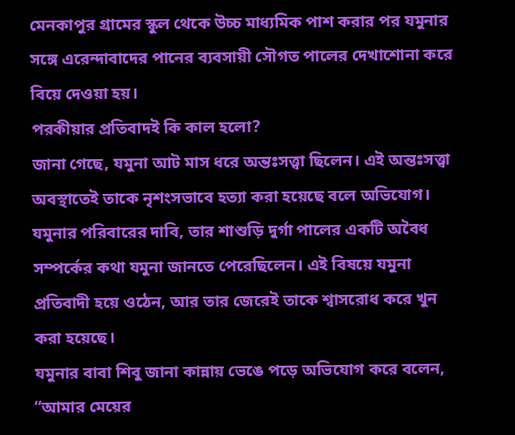মেনকাপুর গ্রামের স্কুল থেকে উচ্চ মাধ্যমিক পাশ করার পর যমুনার সঙ্গে এরেন্দাবাদের পানের ব্যবসায়ী সৌগত পালের দেখাশোনা করে বিয়ে দেওয়া হয়।
পরকীয়ার প্রতিবাদই কি কাল হলো?
জানা গেছে, যমুনা আট মাস ধরে অন্তঃসত্ত্বা ছিলেন। এই অন্তঃসত্ত্বা অবস্থাতেই তাকে নৃশংসভাবে হত্যা করা হয়েছে বলে অভিযোগ। যমুনার পরিবারের দাবি, তার শাশুড়ি দুর্গা পালের একটি অবৈধ সম্পর্কের কথা যমুনা জানতে পেরেছিলেন। এই বিষয়ে যমুনা প্রতিবাদী হয়ে ওঠেন, আর তার জেরেই তাকে শ্বাসরোধ করে খুন করা হয়েছে।
যমুনার বাবা শিবু জানা কান্নায় ভেঙে পড়ে অভিযোগ করে বলেন, “আমার মেয়ের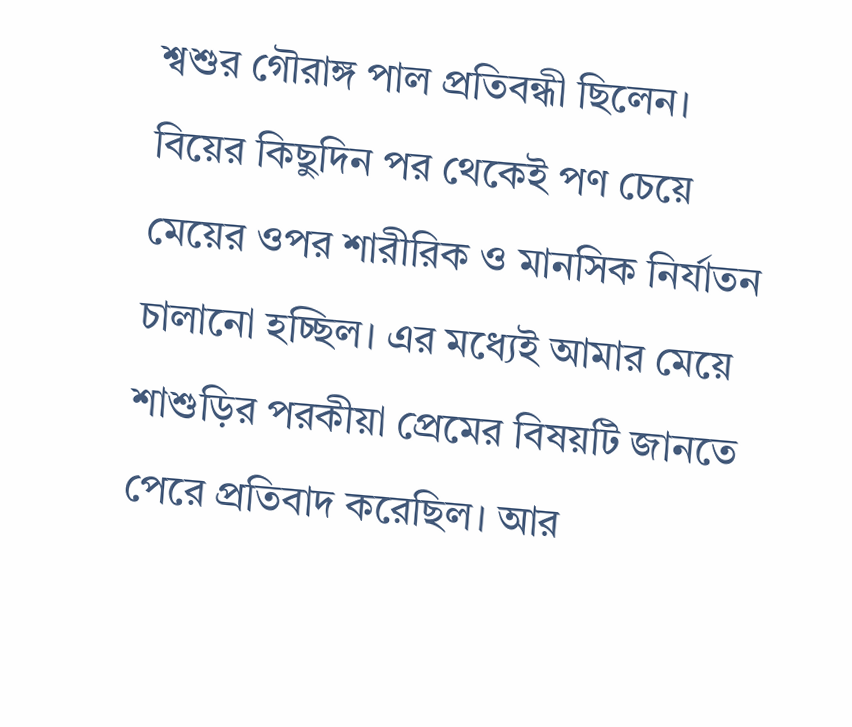শ্বশুর গৌরাঙ্গ পাল প্রতিবন্ধী ছিলেন। বিয়ের কিছুদিন পর থেকেই পণ চেয়ে মেয়ের ওপর শারীরিক ও মানসিক নির্যাতন চালানো হচ্ছিল। এর মধ্যেই আমার মেয়ে শাশুড়ির পরকীয়া প্রেমের বিষয়টি জানতে পেরে প্রতিবাদ করেছিল। আর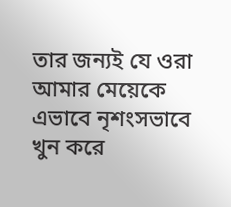তার জন্যই যে ওরা আমার মেয়েকে এভাবে নৃশংসভাবে খুন করে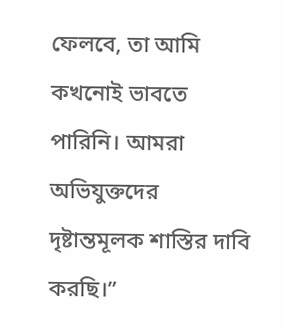ফেলবে, তা আমি কখনোই ভাবতে পারিনি। আমরা অভিযুক্তদের দৃষ্টান্তমূলক শাস্তির দাবি করছি।”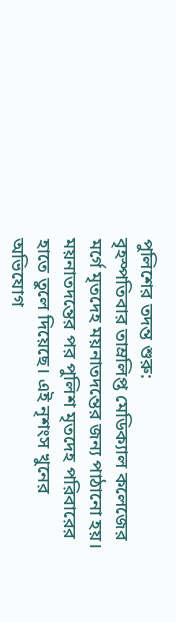পুলিশের তদন্ত শুরু:
বৃহস্পতিবার তাম্রলিপ্ত মেডিক্যাল কলেজের মর্গে মৃতদেহ ময়নাতদন্তের জন্য পাঠানো হয়। ময়নাতদন্তের পর পুলিশ মৃতদেহ পরিবারের হাতে তুলে দিয়েছে। এই নৃশংস খুনের অভিযোগ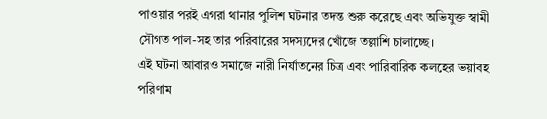পাওয়ার পরই এগরা থানার পুলিশ ঘটনার তদন্ত শুরু করেছে এবং অভিযুক্ত স্বামী সৌগত পাল-সহ তার পরিবারের সদস্যদের খোঁজে তল্লাশি চালাচ্ছে।
এই ঘটনা আবারও সমাজে নারী নির্যাতনের চিত্র এবং পারিবারিক কলহের ভয়াবহ পরিণাম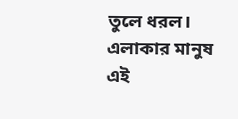তুলে ধরল। এলাকার মানুষ এই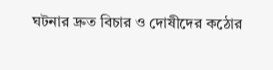ঘটনার দ্রুত বিচার ও দোষীদের কঠোর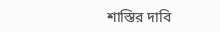শাস্তির দাবি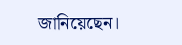জানিয়েছেন।